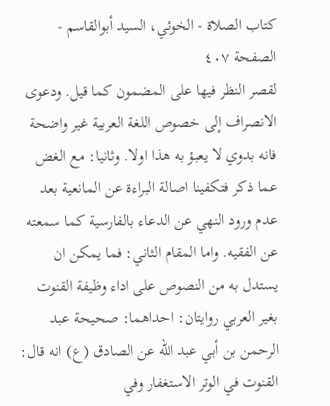كتاب الصلاة - الخوئي، السيد أبوالقاسم - الصفحة ٤٠٧
لقصر النظر فيها على المضمون كما قيل. ودعوى الانصراف إلى خصوص اللغة العربية غير واضحة فانه بدوي لا يعبؤ به هذا اولا. وثانيا: مع الغض عما ذكر فتكفينا اصالة البراءة عن المانعية بعد عدم ورود النهي عن الدعاء بالفارسية كما سمعته عن الفقيه. واما المقام الثاني: فما يمكن ان يستدل به من النصوص على اداء وظيفة القنوت بغير العربي روايتان: احداهما: صحيحة عبد الرحمن بن أبي عبد الله عن الصادق (ع) انه قال: القنوت في الوتر الاستغفار وفي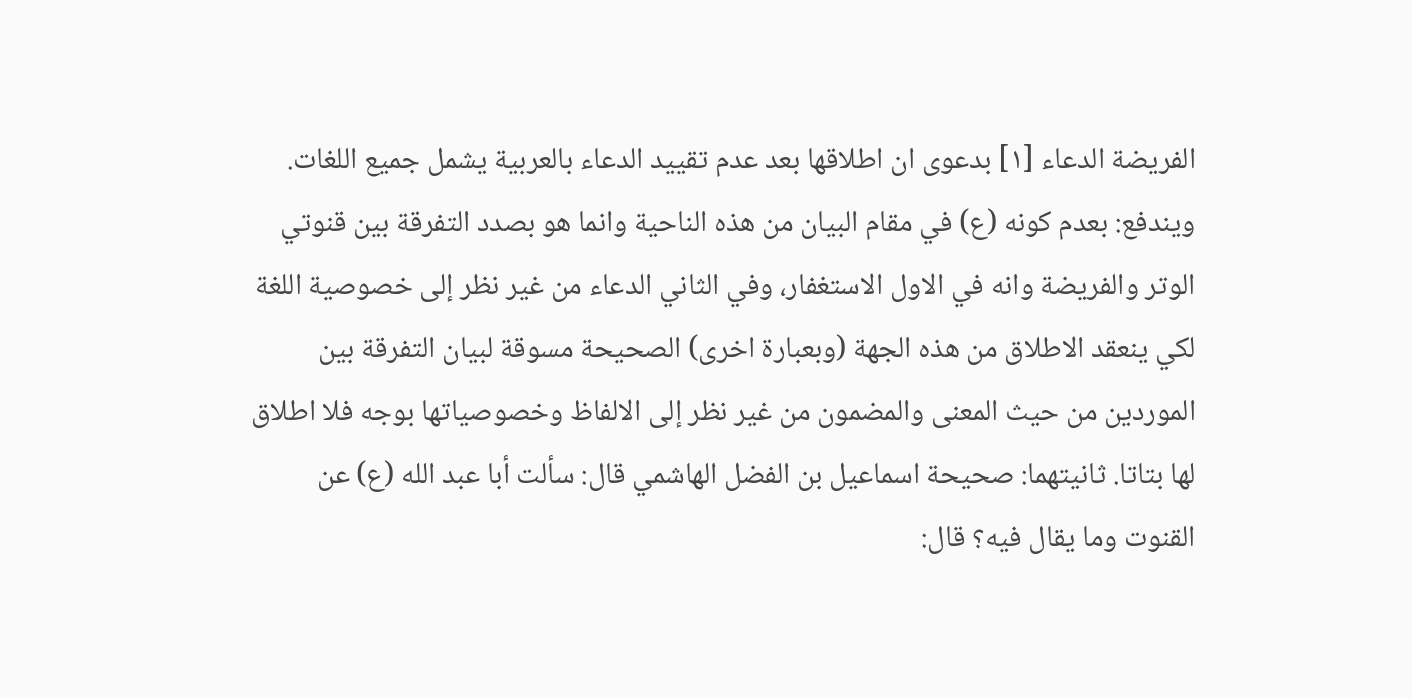الفريضة الدعاء [١] بدعوى ان اطلاقها بعد عدم تقييد الدعاء بالعربية يشمل جميع اللغات. ويندفع: بعدم كونه (ع) في مقام البيان من هذه الناحية وانما هو بصدد التفرقة بين قنوتي الوتر والفريضة وانه في الاول الاستغفار، وفي الثاني الدعاء من غير نظر إلى خصوصية اللغة لكي ينعقد الاطلاق من هذه الجهة (وبعبارة اخرى) الصحيحة مسوقة لبيان التفرقة بين الموردين من حيث المعنى والمضمون من غير نظر إلى الالفاظ وخصوصياتها بوجه فلا اطلاق لها بتاتا. ثانيتهما: صحيحة اسماعيل بن الفضل الهاشمي قال: سألت أبا عبد الله (ع) عن القنوت وما يقال فيه؟ قال: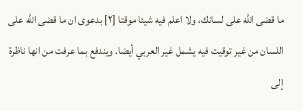ما قضى الله على لسانك، ولا اعلم فيه شيئا موقتا [٢] بدعوى ان ما قضى الله على اللسان من غير توقيت فيه يشمل غير العربي أيضا. ويندفع بما عرفت من انها ناظرة إلى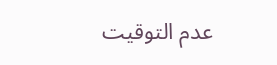عدم التوقيت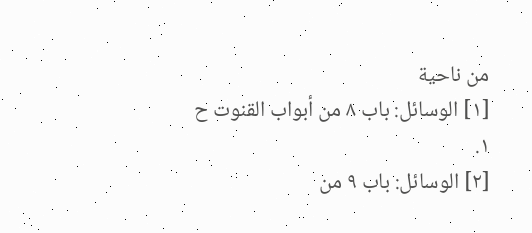من ناحية
[١] الوسائل: باب ٨ من أبواب القنوت ح ١.
[٢] الوسائل: باب ٩ من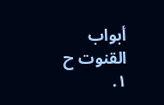أبواب القنوت ح ١.